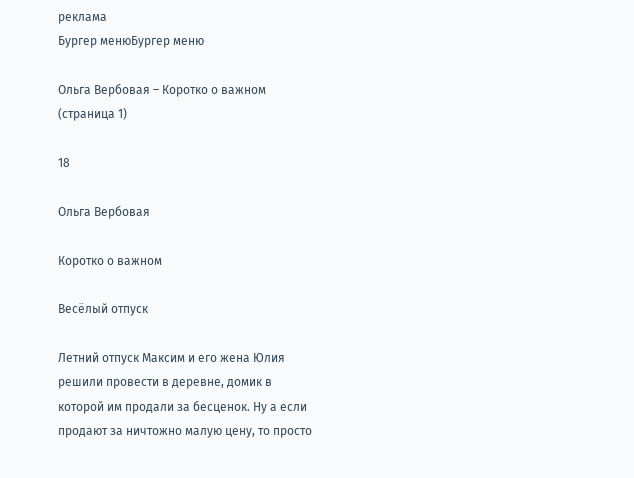реклама
Бургер менюБургер меню

Ольга Вербовая – Коротко о важном (страница 1)

18

Ольга Вербовая

Коротко о важном

Весёлый отпуск

Летний отпуск Максим и его жена Юлия решили провести в деревне, домик в которой им продали за бесценок. Ну а если продают за ничтожно малую цену, то просто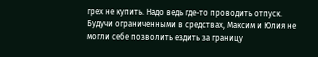грех не купить. Надо ведь где-то проводить отпуск. Будучи ограниченными в средствах, Максим и Юлия не могли себе позволить ездить за границу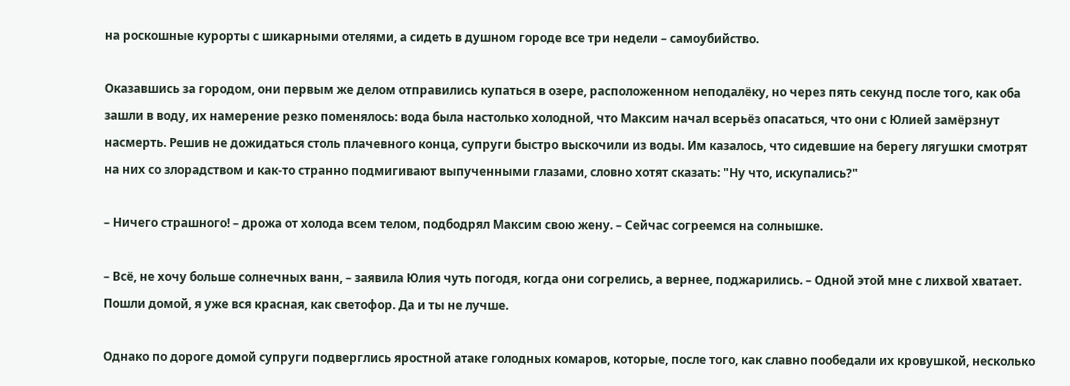на роскошные курорты с шикарными отелями, а сидеть в душном городе все три недели – самоубийство.

Оказавшись за городом, они первым же делом отправились купаться в озере, расположенном неподалёку, но через пять секунд после того, как оба зашли в воду, их намерение резко поменялось: вода была настолько холодной, что Максим начал всерьёз опасаться, что они с Юлией замёрзнут насмерть. Решив не дожидаться столь плачевного конца, супруги быстро выскочили из воды. Им казалось, что сидевшие на берегу лягушки смотрят на них со злорадством и как-то странно подмигивают выпученными глазами, словно хотят сказать: "Ну что, искупались?"

– Ничего страшного! – дрожа от холода всем телом, подбодрял Максим свою жену. – Сейчас согреемся на солнышке.

– Всё, не хочу больше солнечных ванн, – заявила Юлия чуть погодя, когда они согрелись, а вернее, поджарились. – Одной этой мне с лихвой хватает. Пошли домой, я уже вся красная, как светофор. Да и ты не лучше.

Однако по дороге домой супруги подверглись яростной атаке голодных комаров, которые, после того, как славно пообедали их кровушкой, несколько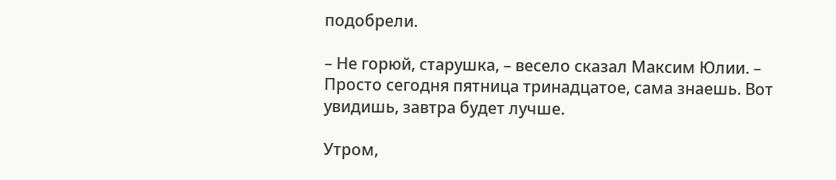подобрели.

– Не горюй, старушка, – весело сказал Максим Юлии. – Просто сегодня пятница тринадцатое, сама знаешь. Вот увидишь, завтра будет лучше.

Утром,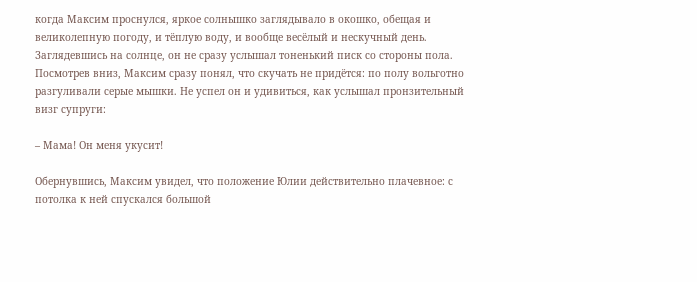когда Максим проснулся, яркое солнышко заглядывало в окошко, обещая и великолепную погоду, и тёплую воду, и вообще весёлый и нескучный день. Заглядевшись на солнце, он не сразу услышал тоненький писк со стороны пола. Посмотрев вниз, Максим сразу понял, что скучать не придётся: по полу вольготно разгуливали серые мышки. Не успел он и удивиться, как услышал пронзительный визг супруги:

– Мама! Он меня укусит!

Обернувшись, Максим увидел, что положение Юлии действительно плачевное: с потолка к ней спускался большой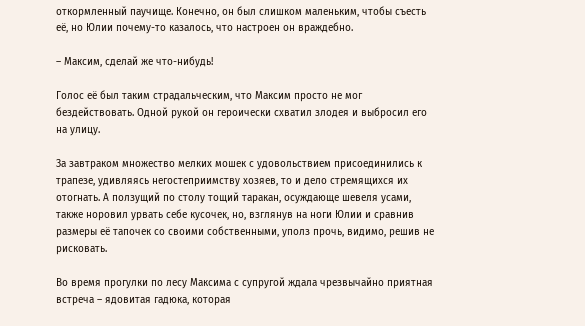откормленный паучище. Конечно, он был слишком маленьким, чтобы съесть её, но Юлии почему-то казалось, что настроен он враждебно.

– Максим, сделай же что-нибудь!

Голос её был таким страдальческим, что Максим просто не мог бездействовать. Одной рукой он героически схватил злодея и выбросил его на улицу.

За завтраком множество мелких мошек с удовольствием присоединились к трапезе, удивляясь негостеприимству хозяев, то и дело стремящихся их отогнать. А ползущий по столу тощий таракан, осуждающе шевеля усами, также норовил урвать себе кусочек, но, взглянув на ноги Юлии и сравнив размеры её тапочек со своими собственными, уполз прочь, видимо, решив не рисковать.

Во время прогулки по лесу Максима с супругой ждала чрезвычайно приятная встреча – ядовитая гадюка, которая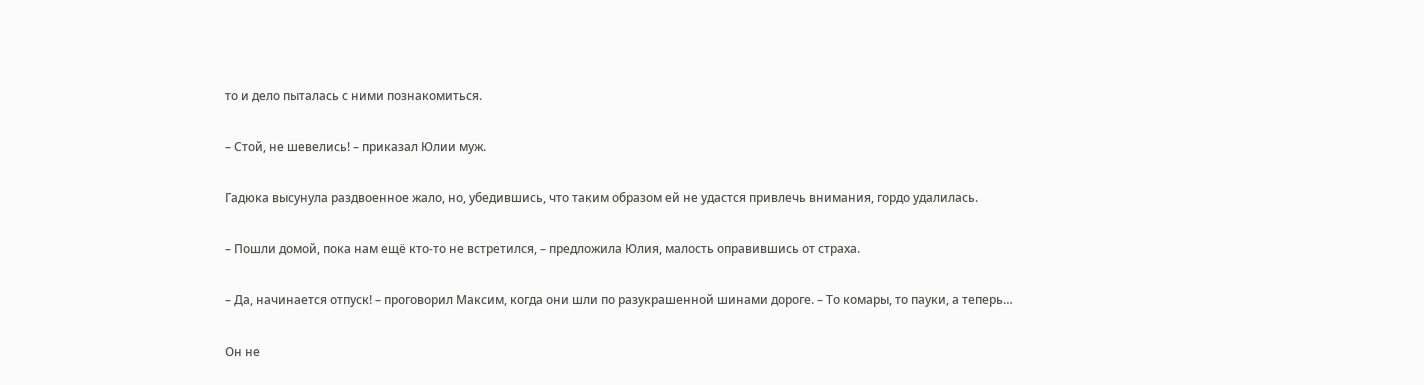то и дело пыталась с ними познакомиться.

– Стой, не шевелись! – приказал Юлии муж.

Гадюка высунула раздвоенное жало, но, убедившись, что таким образом ей не удастся привлечь внимания, гордо удалилась.

– Пошли домой, пока нам ещё кто-то не встретился, – предложила Юлия, малость оправившись от страха.

– Да, начинается отпуск! – проговорил Максим, когда они шли по разукрашенной шинами дороге. – То комары, то пауки, а теперь…

Он не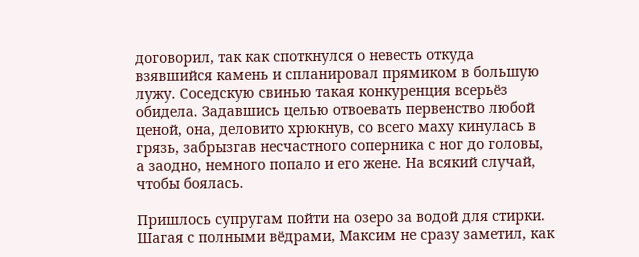договорил, так как споткнулся о невесть откуда взявшийся камень и спланировал прямиком в большую лужу. Соседскую свинью такая конкуренция всерьёз обидела. Задавшись целью отвоевать первенство любой ценой, она, деловито хрюкнув, со всего маху кинулась в грязь, забрызгав несчастного соперника с ног до головы, а заодно, немного попало и его жене. На всякий случай, чтобы боялась.

Пришлось супругам пойти на озеро за водой для стирки. Шагая с полными вёдрами, Максим не сразу заметил, как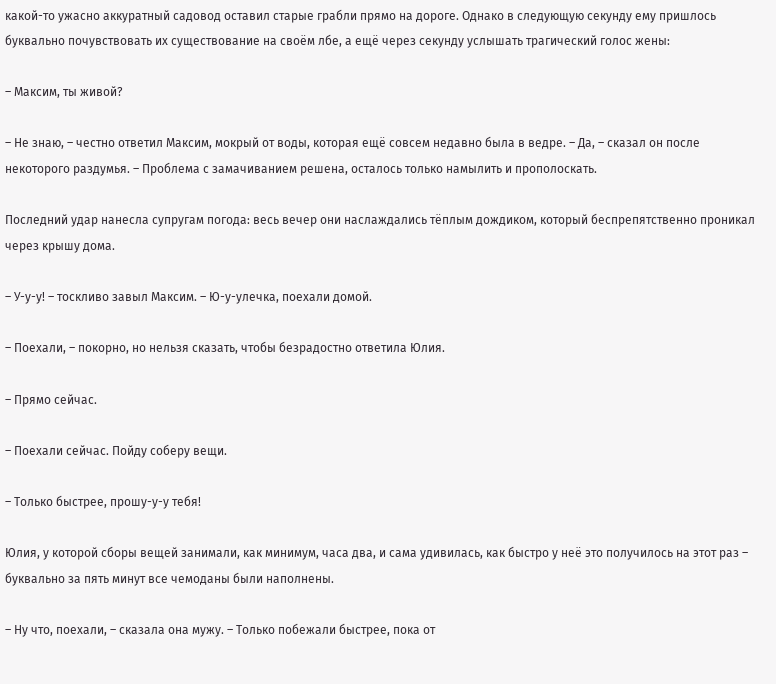какой-то ужасно аккуратный садовод оставил старые грабли прямо на дороге. Однако в следующую секунду ему пришлось буквально почувствовать их существование на своём лбе, а ещё через секунду услышать трагический голос жены:

– Максим, ты живой?

– Не знаю, – честно ответил Максим, мокрый от воды, которая ещё совсем недавно была в ведре. – Да, – сказал он после некоторого раздумья. – Проблема с замачиванием решена, осталось только намылить и прополоскать.

Последний удар нанесла супругам погода: весь вечер они наслаждались тёплым дождиком, который беспрепятственно проникал через крышу дома.

– У-у-у! – тоскливо завыл Максим. – Ю-у-улечка, поехали домой.

– Поехали, – покорно, но нельзя сказать, чтобы безрадостно ответила Юлия.

– Прямо сейчас.

– Поехали сейчас. Пойду соберу вещи.

– Только быстрее, прошу-у-у тебя!

Юлия, у которой сборы вещей занимали, как минимум, часа два, и сама удивилась, как быстро у неё это получилось на этот раз – буквально за пять минут все чемоданы были наполнены.

– Ну что, поехали, – сказала она мужу. – Только побежали быстрее, пока от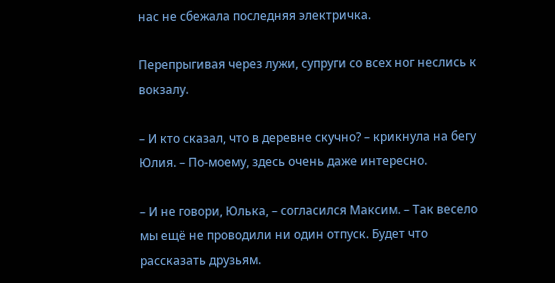нас не сбежала последняя электричка.

Перепрыгивая через лужи, супруги со всех ног неслись к вокзалу.

– И кто сказал, что в деревне скучно? – крикнула на бегу Юлия. – По-моему, здесь очень даже интересно.

– И не говори, Юлька, – согласился Максим. – Так весело мы ещё не проводили ни один отпуск. Будет что рассказать друзьям.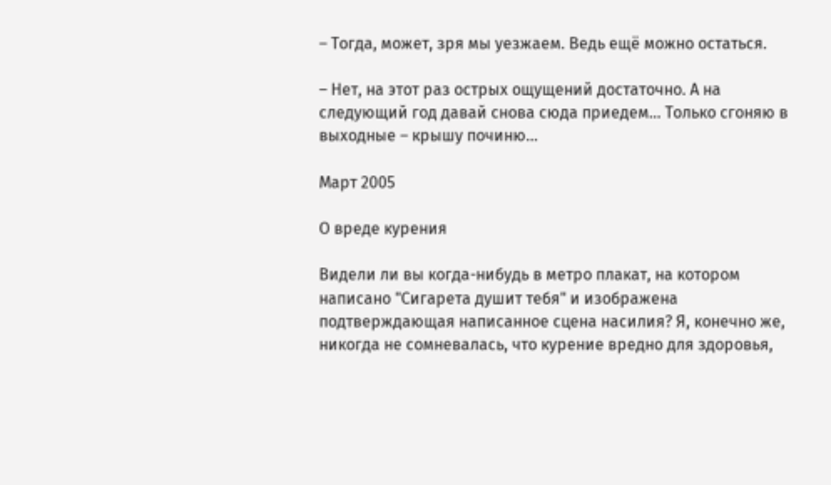– Тогда, может, зря мы уезжаем. Ведь ещё можно остаться.

– Нет, на этот раз острых ощущений достаточно. А на следующий год давай снова сюда приедем… Только сгоняю в выходные – крышу починю…

Март 2005

О вреде курения

Видели ли вы когда-нибудь в метро плакат, на котором написано "Сигарета душит тебя" и изображена подтверждающая написанное сцена насилия? Я, конечно же, никогда не сомневалась, что курение вредно для здоровья,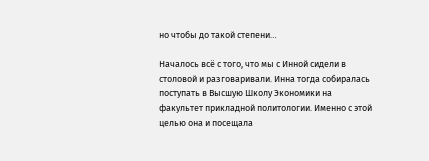но чтобы до такой степени…

Началось всё с того, что мы с Инной сидели в столовой и разговаривали. Инна тогда собиралась поступать в Высшую Школу Экономики на факультет прикладной политологии. Именно с этой целью она и посещала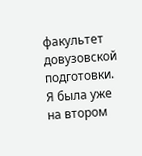факультет довузовской подготовки. Я была уже на втором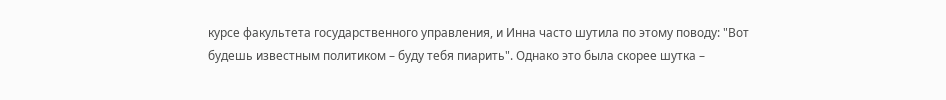курсе факультета государственного управления, и Инна часто шутила по этому поводу: "Вот будешь известным политиком – буду тебя пиарить". Однако это была скорее шутка –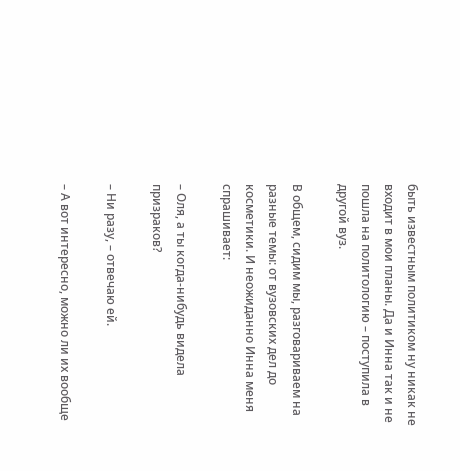быть известным политиком ну никак не входит в мои планы. Да и Инна так и не пошла на политологию – поступила в другой вуз.

В общем, сидим мы, разговариваем на разные темы: от вузовских дел до косметики. И неожиданно Инна меня спрашивает:

– Оля, а ты когда-нибудь видела призраков?

– Ни разу, – отвечаю ей.

– А вот интересно, можно ли их вообще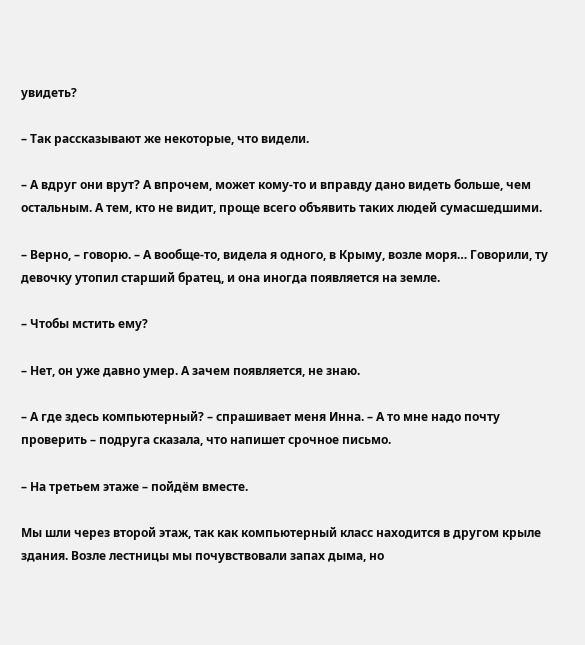увидеть?

– Так рассказывают же некоторые, что видели.

– А вдруг они врут? А впрочем, может кому-то и вправду дано видеть больше, чем остальным. А тем, кто не видит, проще всего объявить таких людей сумасшедшими.

– Верно, – говорю. – А вообще-то, видела я одного, в Крыму, возле моря… Говорили, ту девочку утопил старший братец, и она иногда появляется на земле.

– Чтобы мстить ему?

– Нет, он уже давно умер. А зачем появляется, не знаю.

– А где здесь компьютерный? – спрашивает меня Инна. – А то мне надо почту проверить – подруга сказала, что напишет срочное письмо.

– На третьем этаже – пойдём вместе.

Мы шли через второй этаж, так как компьютерный класс находится в другом крыле здания. Возле лестницы мы почувствовали запах дыма, но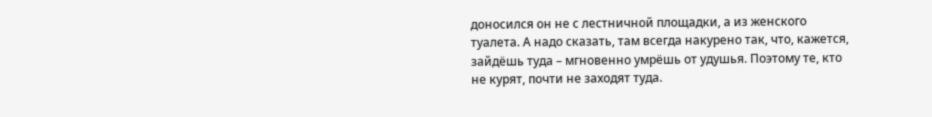доносился он не с лестничной площадки, а из женского туалета. А надо сказать, там всегда накурено так, что, кажется, зайдёшь туда – мгновенно умрёшь от удушья. Поэтому те, кто не курят, почти не заходят туда.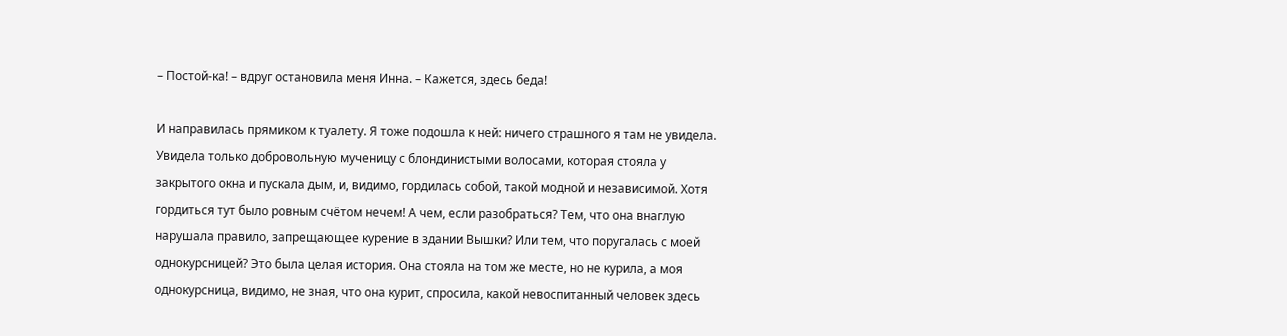– Постой-ка! – вдруг остановила меня Инна. – Кажется, здесь беда!

И направилась прямиком к туалету. Я тоже подошла к ней: ничего страшного я там не увидела. Увидела только добровольную мученицу с блондинистыми волосами, которая стояла у закрытого окна и пускала дым, и, видимо, гордилась собой, такой модной и независимой. Хотя гордиться тут было ровным счётом нечем! А чем, если разобраться? Тем, что она внаглую нарушала правило, запрещающее курение в здании Вышки? Или тем, что поругалась с моей однокурсницей? Это была целая история. Она стояла на том же месте, но не курила, а моя однокурсница, видимо, не зная, что она курит, спросила, какой невоспитанный человек здесь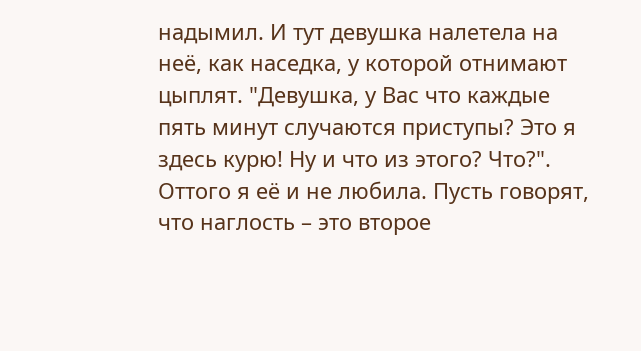надымил. И тут девушка налетела на неё, как наседка, у которой отнимают цыплят. "Девушка, у Вас что каждые пять минут случаются приступы? Это я здесь курю! Ну и что из этого? Что?". Оттого я её и не любила. Пусть говорят, что наглость – это второе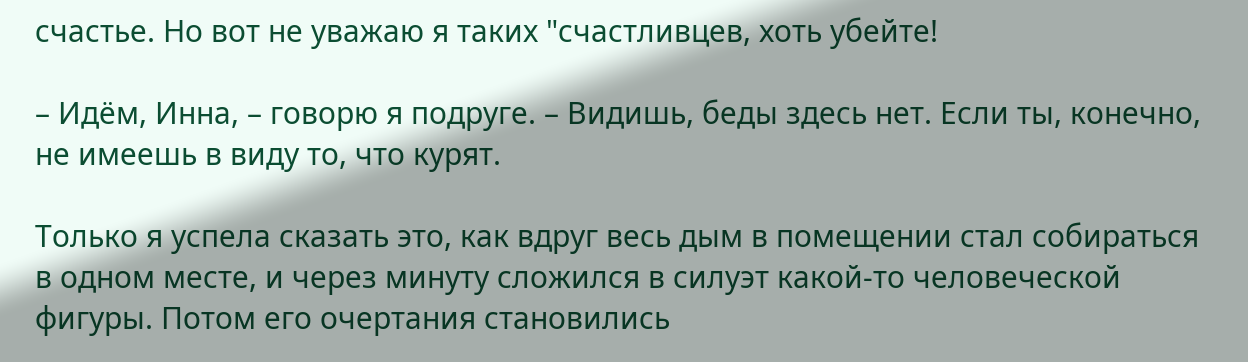счастье. Но вот не уважаю я таких "счастливцев, хоть убейте!

– Идём, Инна, – говорю я подруге. – Видишь, беды здесь нет. Если ты, конечно, не имеешь в виду то, что курят.

Только я успела сказать это, как вдруг весь дым в помещении стал собираться в одном месте, и через минуту сложился в силуэт какой-то человеческой фигуры. Потом его очертания становились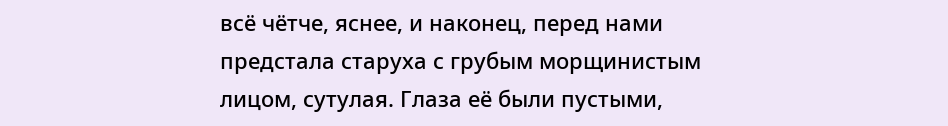всё чётче, яснее, и наконец, перед нами предстала старуха с грубым морщинистым лицом, сутулая. Глаза её были пустыми,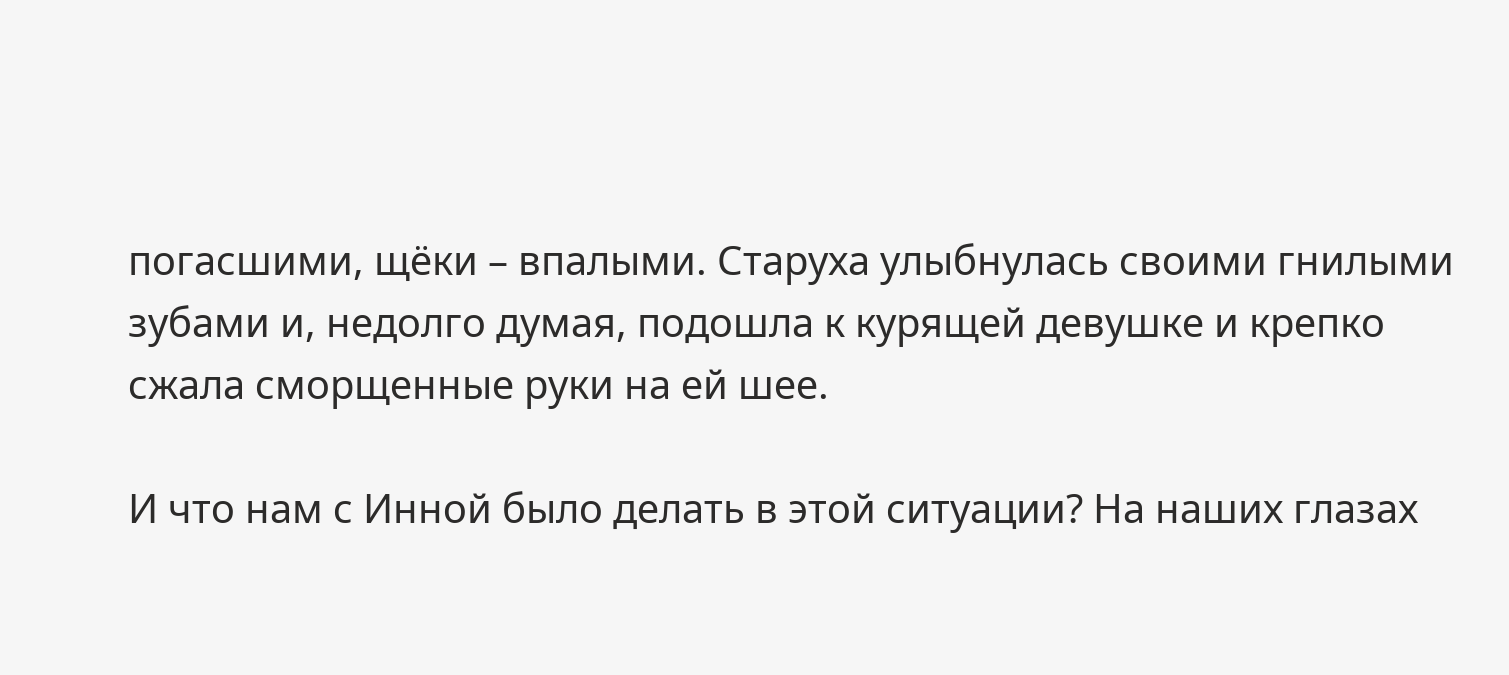погасшими, щёки – впалыми. Старуха улыбнулась своими гнилыми зубами и, недолго думая, подошла к курящей девушке и крепко сжала сморщенные руки на ей шее.

И что нам с Инной было делать в этой ситуации? На наших глазах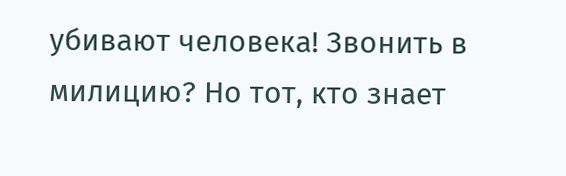убивают человека! Звонить в милицию? Но тот, кто знает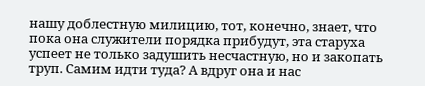нашу доблестную милицию, тот, конечно, знает, что пока она служители порядка прибудут, эта старуха успеет не только задушить несчастную, но и закопать труп. Самим идти туда? А вдруг она и нас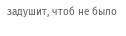задушит, чтоб не было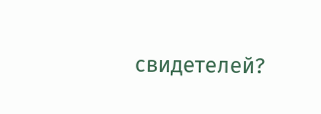свидетелей?